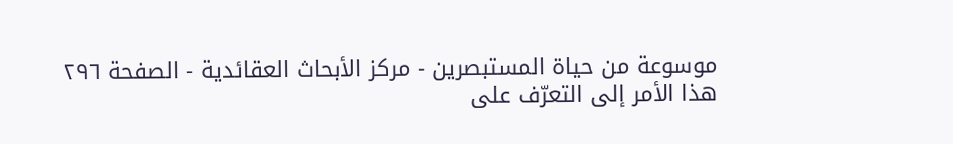موسوعة من حياة المستبصرين - مركز الأبحاث العقائدية - الصفحة ٢٩٦
هذا الأمر إلى التعرّف على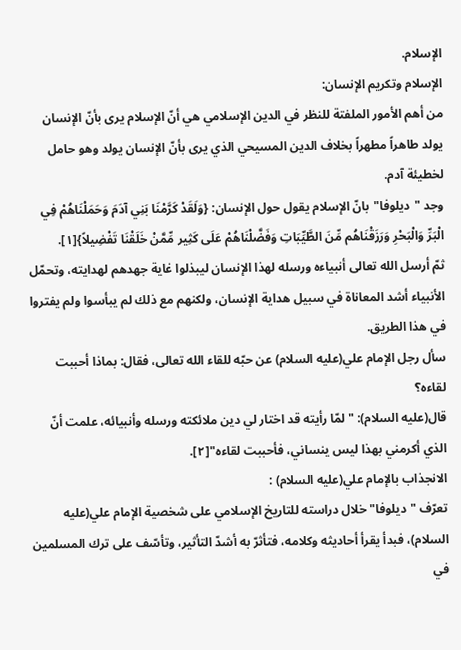الإسلام.
الإسلام وتكريم الإنسان:
من أهم الأمور الملفتة للنظر في الدين الإسلامي هي أنّ الإسلام يرى بأنّ الإنسان يولد طاهراً مطهراً بخلاف الدين المسيحي الذي يرى بأنّ الإنسان يولد وهو حامل لخطيئة آدم.
وجد "ديلوفا"بانّ الإسلام يقول حول الإنسان: {وَلَقَدْ كَرَّمْنَا بَنِي آدَمَ وَحَمَلْنَاهُمْ فِي الْبَرِّ وَالْبَحْرِ وَرَزَقْنَاهُم مِّنَ الطَّيِّبَاتِ وَفَضَّلْنَاهُمْ عَلَى كَثِير مِّمَّنْ خَلَقْنَا تَفْضِيلاً}[١].
ثمّ أرسل الله تعالى أنبياءه ورسله لهذا الإنسان ليبذلوا غاية جهدهم لهدايته، وتحمّل الأنبياء أشد المعاناة في سبيل هداية الإنسان، ولكنهم مع ذلك لم يبأسوا ولم يفتروا في هذا الطريق.
سأل رجل الإمام علي(عليه السلام) عن حبّه للقاء الله تعالى، فقال: بماذا أحببت لقاءه؟
قال(عليه السلام): "لمّا رأيته قد اختار لي دين ملائكته ورسله وأنبيائه، علمت أنّ الذي أكرمني بهذا ليس ينساني، فأحببت لقاءه"[٢].
الانجذاب بالإمام علي(عليه السلام) :
تعرّف "ديلوفا" خلال دراسته للتاريخ الإسلامي على شخصية الإمام علي(عليه السلام)، فبدأ يقرأ أحاديثه وكلامه، فتأثرّ به أشدّ التأثير، وتأسّف على ترك المسلمين في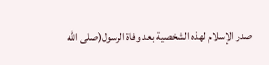صدر الإسلام لهذه الشخصية بعد وفاة الرسول(صلى الله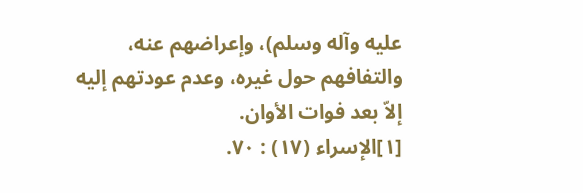عليه وآله وسلم)، وإعراضهم عنه، والتفافهم حول غيره، وعدم عودتهم إليه إلاّ بعد فوات الأوان.
[١]الإسراء (١٧) : ٧٠.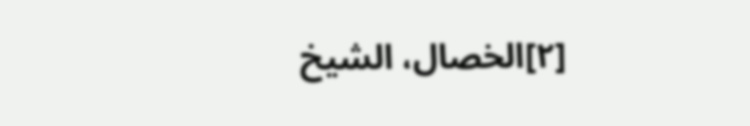[٢]الخصال، الشيخ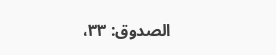الصدوق: ٣٣،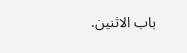باب الاثنين.